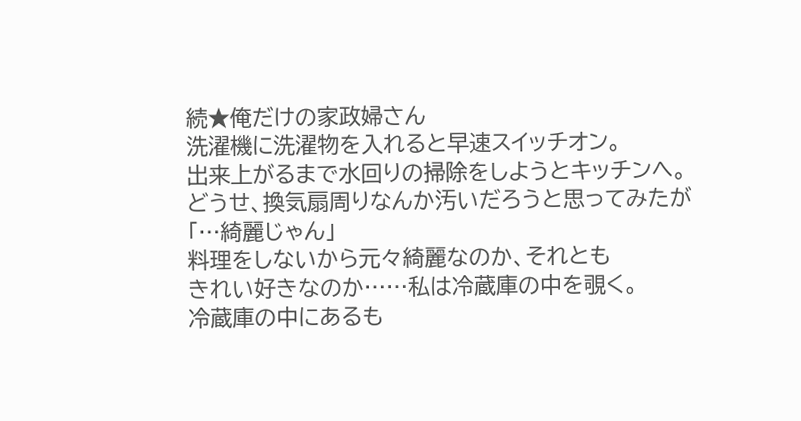続★俺だけの家政婦さん
洗濯機に洗濯物を入れると早速スイッチオン。
出来上がるまで水回りの掃除をしようとキッチンへ。
どうせ、換気扇周りなんか汚いだろうと思ってみたが
「…綺麗じゃん」
料理をしないから元々綺麗なのか、それとも
きれい好きなのか……私は冷蔵庫の中を覗く。
冷蔵庫の中にあるも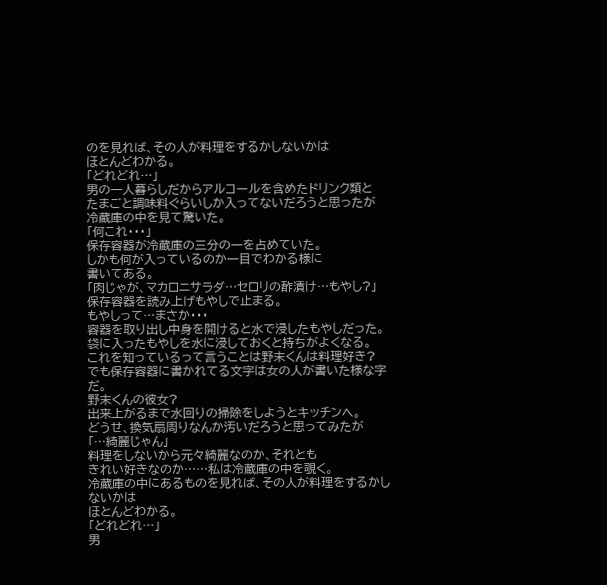のを見れば、その人が料理をするかしないかは
ほとんどわかる。
「どれどれ…」
男の一人暮らしだからアルコールを含めたドリンク類と
たまごと調味料ぐらいしか入ってないだろうと思ったが
冷蔵庫の中を見て驚いた。
「何これ・・・」
保存容器が冷蔵庫の三分の一を占めていた。
しかも何が入っているのか一目でわかる様に
書いてある。
「肉じゃが、マカロニサラダ…セロリの酢漬け…もやし?」
保存容器を読み上げもやしで止まる。
もやしって…まさか・・・
容器を取り出し中身を開けると水で浸したもやしだった。
袋に入ったもやしを水に浸しておくと持ちがよくなる。
これを知っているって言うことは野末くんは料理好き?
でも保存容器に書かれてる文字は女の人が書いた様な字だ。
野末くんの彼女?
出来上がるまで水回りの掃除をしようとキッチンへ。
どうせ、換気扇周りなんか汚いだろうと思ってみたが
「…綺麗じゃん」
料理をしないから元々綺麗なのか、それとも
きれい好きなのか……私は冷蔵庫の中を覗く。
冷蔵庫の中にあるものを見れば、その人が料理をするかしないかは
ほとんどわかる。
「どれどれ…」
男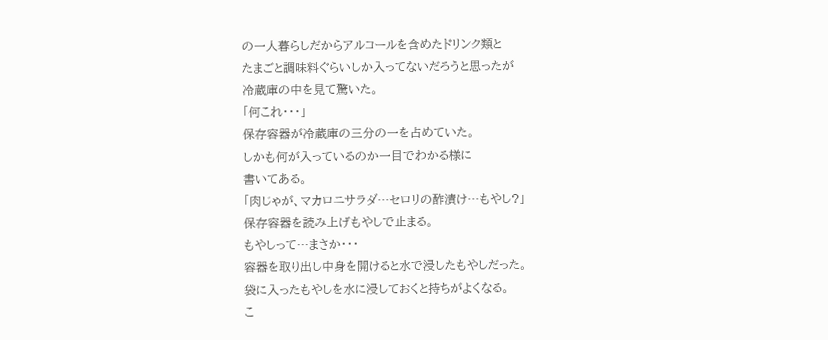の一人暮らしだからアルコールを含めたドリンク類と
たまごと調味料ぐらいしか入ってないだろうと思ったが
冷蔵庫の中を見て驚いた。
「何これ・・・」
保存容器が冷蔵庫の三分の一を占めていた。
しかも何が入っているのか一目でわかる様に
書いてある。
「肉じゃが、マカロニサラダ…セロリの酢漬け…もやし?」
保存容器を読み上げもやしで止まる。
もやしって…まさか・・・
容器を取り出し中身を開けると水で浸したもやしだった。
袋に入ったもやしを水に浸しておくと持ちがよくなる。
こ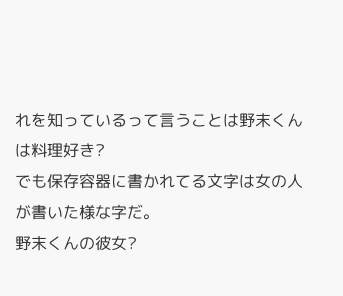れを知っているって言うことは野末くんは料理好き?
でも保存容器に書かれてる文字は女の人が書いた様な字だ。
野末くんの彼女?